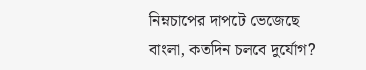নিম্নচাপের দাপটে ভেজেছে বাংলা, কতদিন চলবে দুর্যোগ?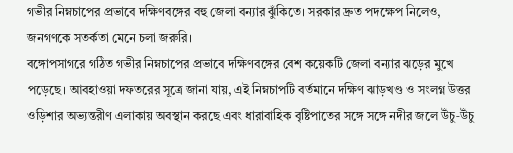গভীর নিম্নচাপের প্রভাবে দক্ষিণবঙ্গের বহু জেলা বন্যার ঝুঁকিতে। সরকার দ্রুত পদক্ষেপ নিলেও, জনগণকে সতর্কতা মেনে চলা জরুরি।
বঙ্গোপসাগরে গঠিত গভীর নিম্নচাপের প্রভাবে দক্ষিণবঙ্গের বেশ কয়েকটি জেলা বন্যার ঝড়ের মুখে পড়েছে। আবহাওয়া দফতরের সূত্রে জানা যায়, এই নিম্নচাপটি বর্তমানে দক্ষিণ ঝাড়খণ্ড ও সংলগ্ন উত্তর ওড়িশার অভ্যন্তরীণ এলাকায় অবস্থান করছে এবং ধারাবাহিক বৃষ্টিপাতের সঙ্গে সঙ্গে নদীর জলে উঁচু‑উঁচু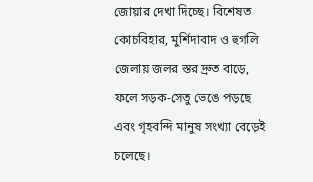জোয়ার দেখা দিচ্ছে। বিশেষত কোচবিহার, মুর্শিদাবাদ ও হুগলি জেলায় জলর স্তর দ্রুত বাড়ে, ফলে সড়ক‑সেতু ভেঙে পড়ছে এবং গৃহবন্দি মানুষ সংখ্যা বেড়েই চলেছে।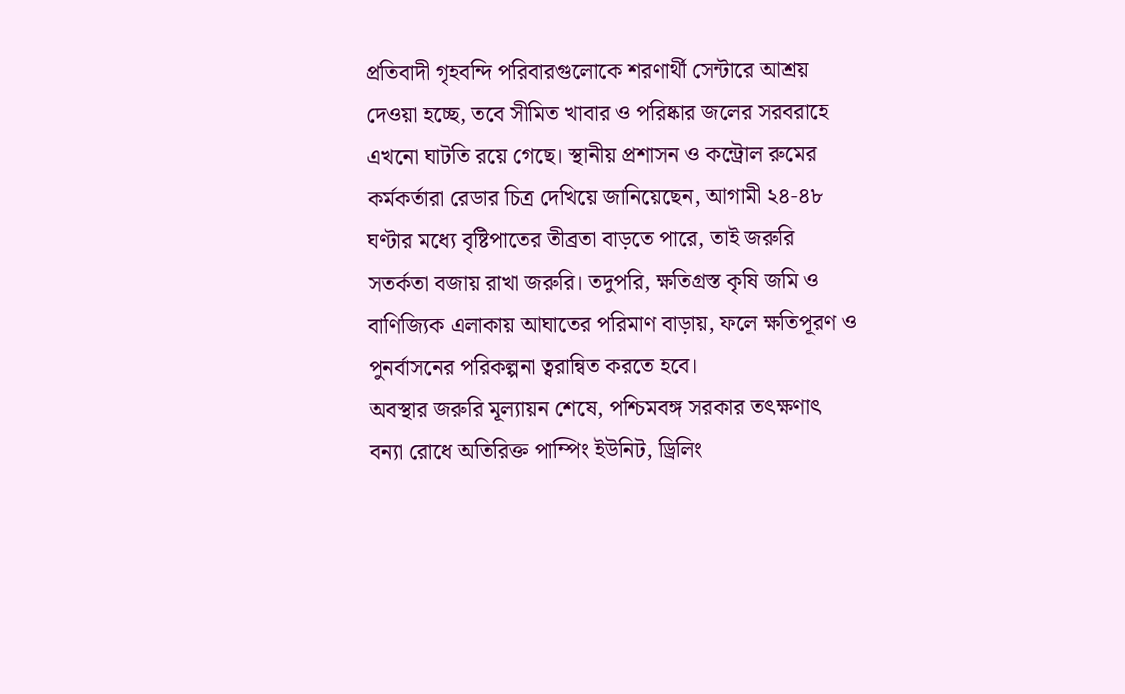প্রতিবাদী গৃহবন্দি পরিবারগুলোকে শরণার্থী সেন্টারে আশ্রয় দেওয়া হচ্ছে, তবে সীমিত খাবার ও পরিষ্কার জলের সরবরাহে এখনো ঘাটতি রয়ে গেছে। স্থানীয় প্রশাসন ও কন্ট্রোল রুমের কর্মকর্তারা রেডার চিত্র দেখিয়ে জানিয়েছেন, আগামী ২৪‑৪৮ ঘণ্টার মধ্যে বৃষ্টিপাতের তীব্রতা বাড়তে পারে, তাই জরুরি সতর্কতা বজায় রাখা জরুরি। তদুপরি, ক্ষতিগ্রস্ত কৃষি জমি ও বাণিজ্যিক এলাকায় আঘাতের পরিমাণ বাড়ায়, ফলে ক্ষতিপূরণ ও পুনর্বাসনের পরিকল্পনা ত্বরান্বিত করতে হবে।
অবস্থার জরুরি মূল্যায়ন শেষে, পশ্চিমবঙ্গ সরকার তৎক্ষণাৎ বন্যা রোধে অতিরিক্ত পাম্পিং ইউনিট, ড্রিলিং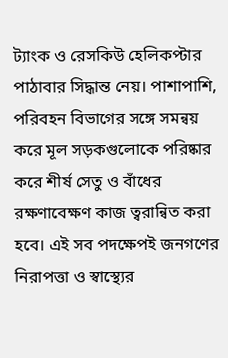ট্যাংক ও রেসকিউ হেলিকপ্টার পাঠাবার সিদ্ধান্ত নেয়। পাশাপাশি, পরিবহন বিভাগের সঙ্গে সমন্বয় করে মূল সড়কগুলোকে পরিষ্কার করে শীর্ষ সেতু ও বাঁধের রক্ষণাবেক্ষণ কাজ ত্বরান্বিত করা হবে। এই সব পদক্ষেপই জনগণের নিরাপত্তা ও স্বাস্থ্যের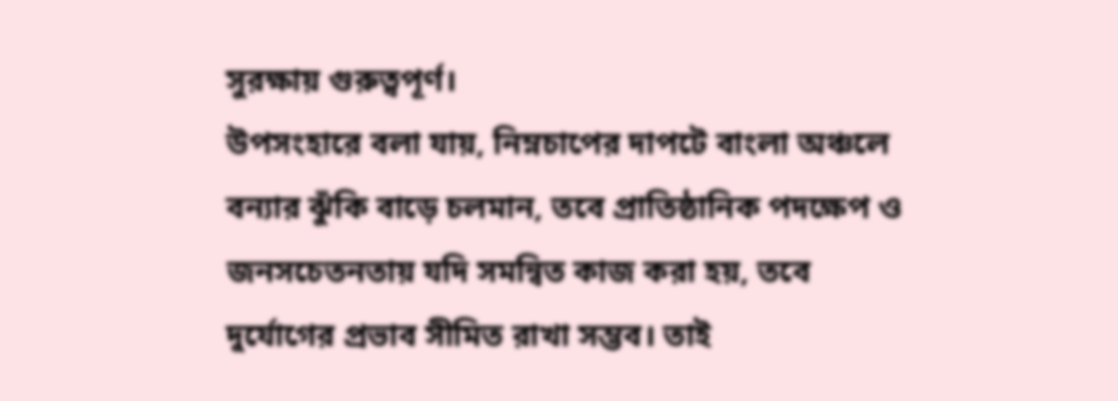সুরক্ষায় গুরুত্বপূর্ণ।
উপসংহারে বলা যায়, নিম্নচাপের দাপটে বাংলা অঞ্চলে বন্যার ঝুঁকি বাড়ে চলমান, তবে প্রাতিষ্ঠানিক পদক্ষেপ ও জনসচেতনতায় যদি সমন্বিত কাজ করা হয়, তবে দুর্যোগের প্রভাব সীমিত রাখা সম্ভব। তাই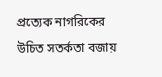প্রত্যেক নাগরিকের উচিত সতর্কতা বজায়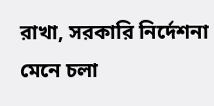রাখা, সরকারি নির্দেশনা মেনে চলা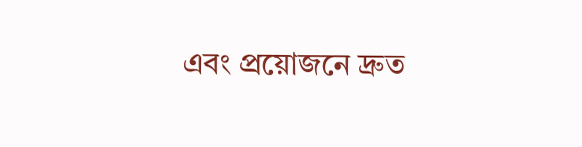এবং প্রয়োজনে দ্রুত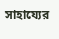সাহায্যের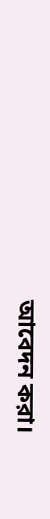আবেদন করা।